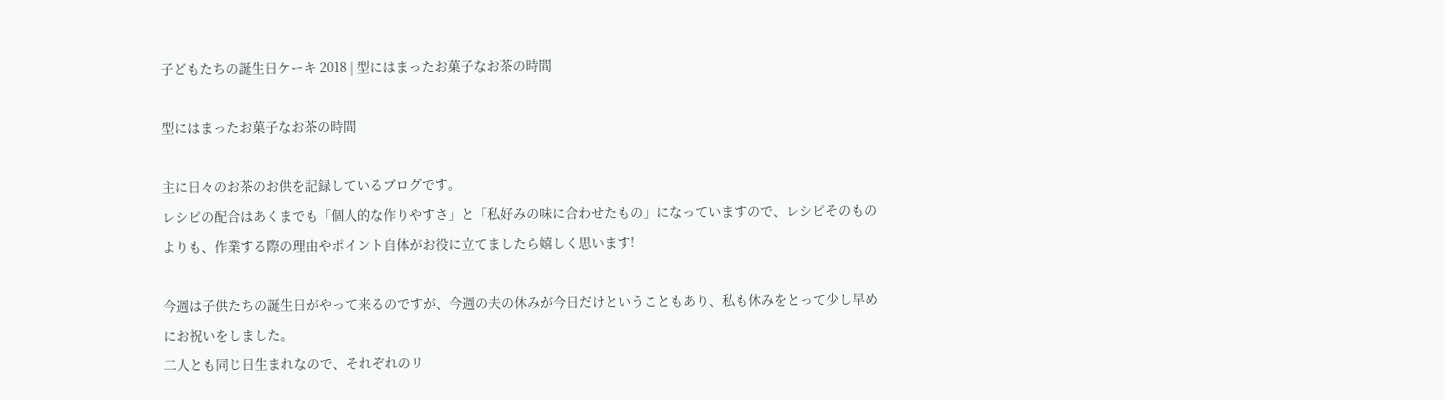子どもたちの誕生日ケーキ 2018 | 型にはまったお菓子なお茶の時間

型にはまったお菓子なお茶の時間

主に日々のお茶のお供を記録しているブログです。
レシピの配合はあくまでも「個人的な作りやすさ」と「私好みの味に合わせたもの」になっていますので、レシピそのものよりも、作業する際の理由やポイント自体がお役に立てましたら嬉しく思います!

今週は子供たちの誕生日がやって来るのですが、今週の夫の休みが今日だけということもあり、私も休みをとって少し早めにお祝いをしました。
二人とも同じ日生まれなので、それぞれのリ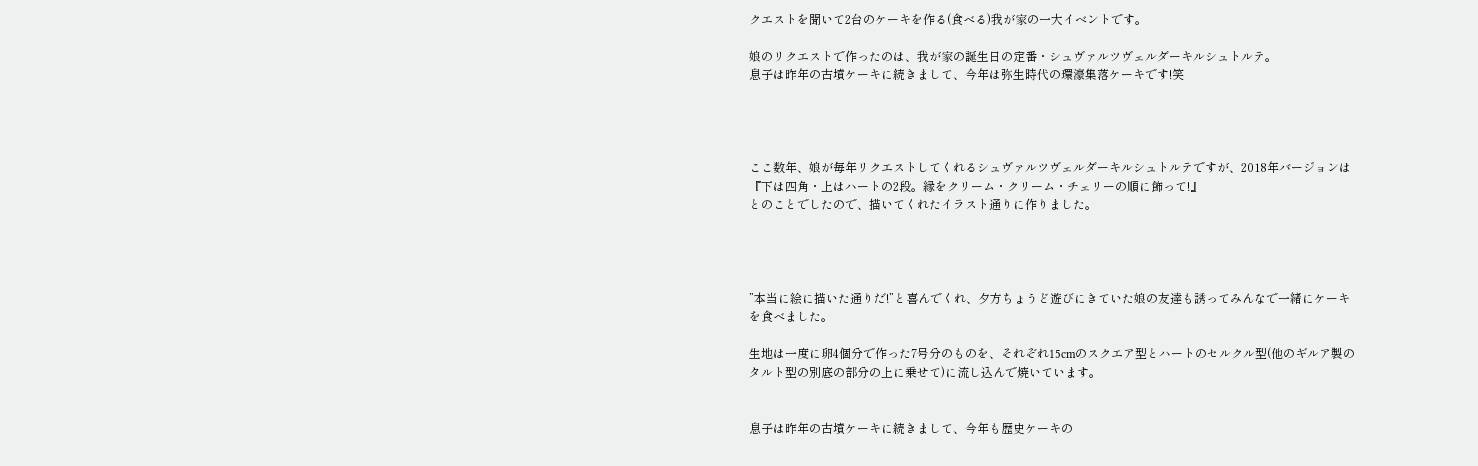クエストを聞いて2台のケーキを作る(食べる)我が家の一大イベントです。

娘のリクエストで作ったのは、我が家の誕生日の定番・シュヴァルツヴェルダーキルシュトルテ。
息子は昨年の古墳ケーキに続きまして、今年は弥生時代の環濠集落ケーキです!笑




ここ数年、娘が毎年リクエストしてくれるシュヴァルツヴェルダーキルシュトルテですが、2018年バージョンは
『下は四角・上はハートの2段。縁をクリーム・クリーム・チェリーの順に飾って!』
とのことでしたので、描いてくれたイラスト通りに作りました。




”本当に絵に描いた通りだ!”と喜んでくれ、夕方ちょうど遊びにきていた娘の友達も誘ってみんなで一緒にケーキを食べました。

生地は一度に卵4個分で作った7号分のものを、それぞれ15cmのスクエア型とハートのセルクル型(他のギルア製のタルト型の別底の部分の上に乗せて)に流し込んで焼いています。


息子は昨年の古墳ケーキに続きまして、今年も歴史ケーキの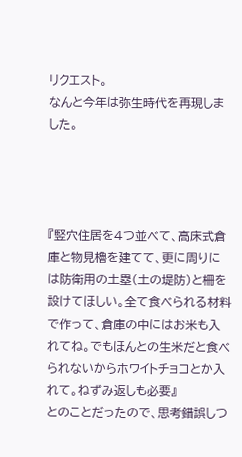リクエスト。
なんと今年は弥生時代を再現しました。




『竪穴住居を4つ並べて、高床式倉庫と物見櫓を建てて、更に周りには防衛用の土塁(土の堤防)と柵を設けてほしい。全て食べられる材料で作って、倉庫の中にはお米も入れてね。でもほんとの生米だと食べられないからホワイトチョコとか入れて。ねずみ返しも必要』
とのことだったので、思考錯誤しつ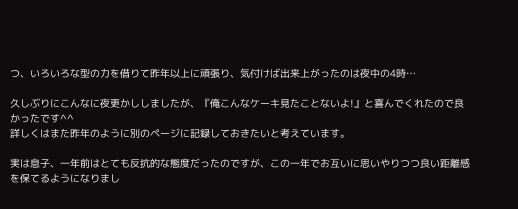つ、いろいろな型の力を借りて昨年以上に頑張り、気付けば出来上がったのは夜中の4時…

久しぶりにこんなに夜更かししましたが、『俺こんなケーキ見たことないよ!』と喜んでくれたので良かったです^^
詳しくはまた昨年のように別のページに記録しておきたいと考えています。

実は息子、一年前はとても反抗的な態度だったのですが、この一年でお互いに思いやりつつ良い距離感を保てるようになりまし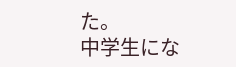た。
中学生にな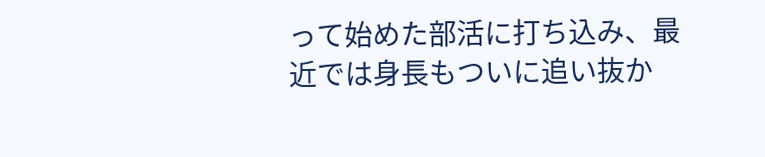って始めた部活に打ち込み、最近では身長もついに追い抜か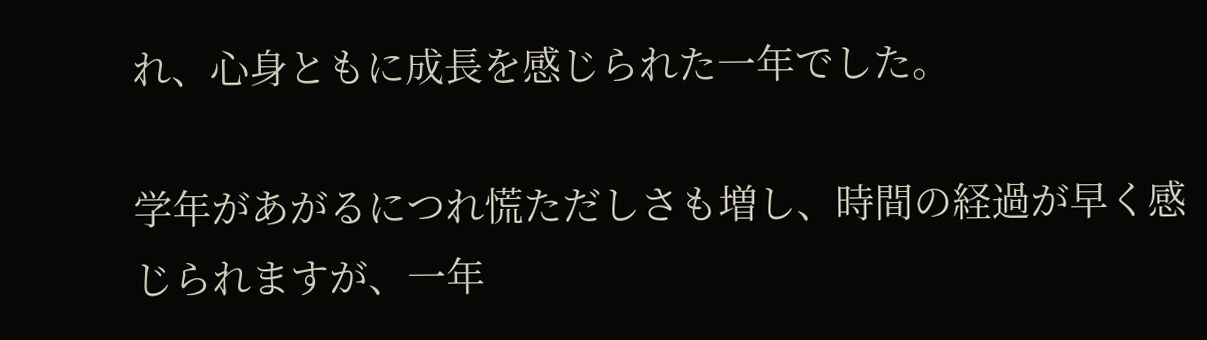れ、心身ともに成長を感じられた一年でした。

学年があがるにつれ慌ただしさも増し、時間の経過が早く感じられますが、一年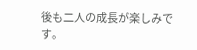後も二人の成長が楽しみです。